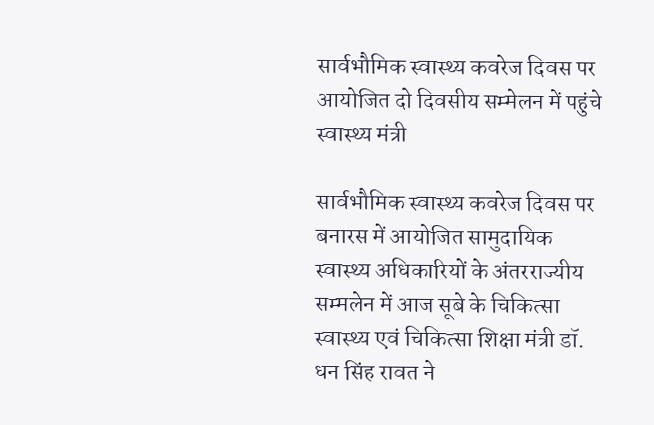सार्वभौमिक स्वास्थ्य कवरेज दिवस पर आयोजित दो दिवसीय सम्मेलन में पहुंचे स्वास्थ्य मंत्री

सार्वभौमिक स्वास्थ्य कवरेज दिवस पर बनारस में आयोजित सामुदायिक स्वास्थ्य अधिकारियों के अंतरराज्यीय सम्मलेन में आज सूबे के चिकित्सा स्वास्थ्य एवं चिकित्सा शिक्षा मंत्री डॉ. धन सिंह रावत ने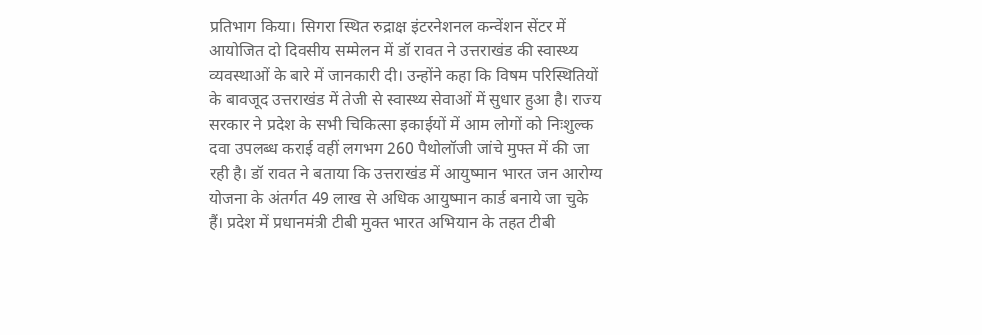प्रतिभाग किया। सिगरा स्थित रुद्राक्ष इंटरनेशनल कन्वेंशन सेंटर में आयोजित दो दिवसीय सम्मेलन में डॉ रावत ने उत्तराखंड की स्वास्थ्य व्यवस्थाओं के बारे में जानकारी दी। उन्होंने कहा कि विषम परिस्थितियों के बावजूद उत्तराखंड में तेजी से स्वास्थ्य सेवाओं में सुधार हुआ है। राज्य सरकार ने प्रदेश के सभी चिकित्सा इकाईयों में आम लोगों को निःशुल्क दवा उपलब्ध कराई वहीं लगभग 260 पैथोलॉजी जांचे मुफ्त में की जा रही है। डॉ रावत ने बताया कि उत्तराखंड में आयुष्मान भारत जन आरोग्य योजना के अंतर्गत 49 लाख से अधिक आयुष्मान कार्ड बनाये जा चुके हैं। प्रदेश में प्रधानमंत्री टीबी मुक्त भारत अभियान के तहत टीबी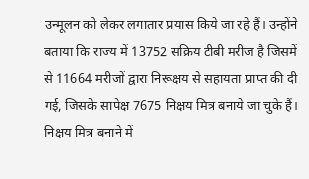उन्मूलन को लेकर लगातार प्रयास किये जा रहे हैं। उन्होंने बताया कि राज्य में 13752 सक्रिय टीबी मरीज है जिसमें से 11664 मरीजों द्वारा निरूक्षय से सहायता प्राप्त की दी गई, जिसके सापेक्ष 7675 निक्षय मित्र बनाये जा चुके हैं। निक्षय मित्र बनाने में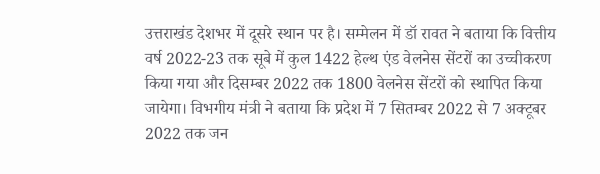उत्तराखंड देशभर में दूसरे स्थान पर है। सम्मेलन में डॉ रावत ने बताया कि वित्तीय वर्ष 2022-23 तक सूबे में कुल 1422 हेल्थ एंड वेलनेस सेंटरों का उच्चीकरण किया गया और दिसम्बर 2022 तक 1800 वेलनेस सेंटरों को स्थापित किया जायेगा। विभगीय मंत्री ने बताया कि प्रदेश में 7 सितम्बर 2022 से 7 अक्टूबर 2022 तक जन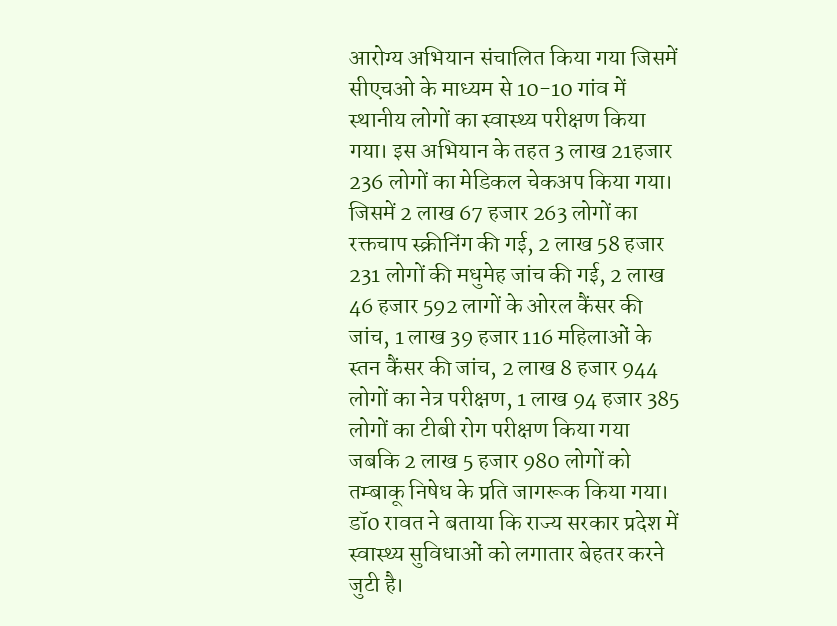आरोग्य अभियान संचालित किया गया जिसमें सीएचओ के माध्यम से 10-10 गांव में स्थानीय लोगों का स्वास्थ्य परीक्षण किया गया। इस अभियान के तहत 3 लाख 21हजार 236 लोगों का मेडिकल चेकअप किया गया। जिसमें 2 लाख 67 हजार 263 लोगों का रक्तचाप स्क्रीनिंग की गई, 2 लाख 58 हजार 231 लोगों की मधुमेह जांच की गई, 2 लाख 46 हजार 592 लागों के ओरल कैंसर की जांच, 1 लाख 39 हजार 116 महिलाओं के स्तन कैंसर की जांच, 2 लाख 8 हजार 944 लोगों का नेत्र परीक्षण, 1 लाख 94 हजार 385 लोगों का टीबी रोग परीक्षण किया गया जबकि 2 लाख 5 हजार 980 लोगों को तम्बाकू निषेध के प्रति जागरूक किया गया। डॉ0 रावत ने बताया कि राज्य सरकार प्रदेश में स्वास्थ्य सुविधाओं को लगातार बेहतर करने जुटी है।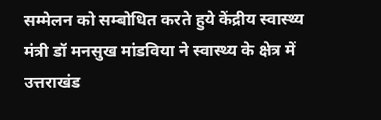सम्मेलन को सम्बोधित करते हुये केंद्रीय स्वास्थ्य मंत्री डॉ मनसुख मांडविया ने स्वास्थ्य के क्षेत्र में उत्तराखंड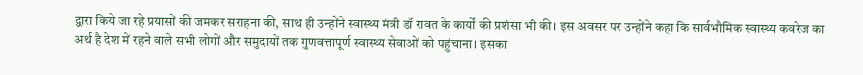द्वारा किये जा रहे प्रयासों की जमकर सराहना की, साथ ही उन्होंने स्वास्थ्य मंत्री डॉ रावत के कार्यों की प्रशंसा भी की। इस अवसर पर उन्होंने कहा कि सार्वभौमिक स्वास्थ्य कवरेज का अर्थ है देश में रहने वाले सभी लोगों और समुदायों तक गुणवत्तापूर्ण स्वास्थ्य सेवाओं को पहुंचाना। इसका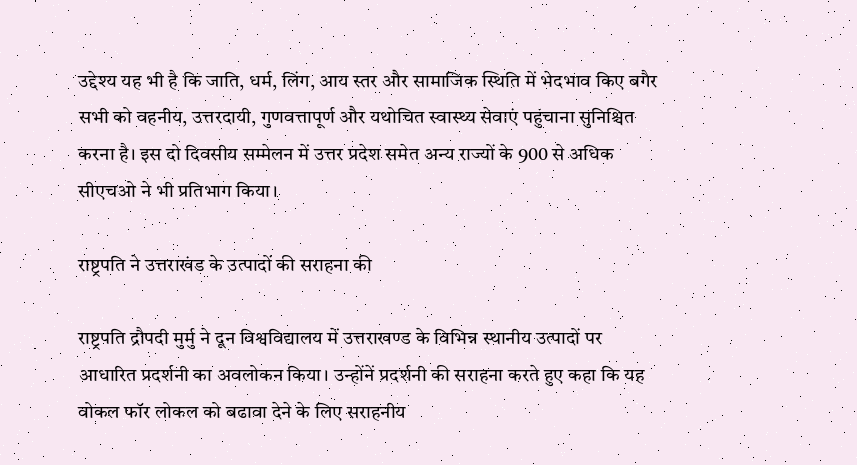उद्देश्य यह भी है कि जाति, धर्म, लिंग, आय स्तर और सामाजिक स्थिति में भेदभाव किए बगैर सभी को वहनीय, उत्तरदायी, गुणवत्तापूर्ण और यथोचित स्वास्थ्य सेवाएं पहुंचाना सुनिश्चित करना है। इस दो दिवसीय सम्मेलन में उत्तर प्रदेश समेत अन्य राज्यों के 900 से अधिक सीएचओ ने भी प्रतिभाग किया।

राष्ट्रपति ने उत्तराखंड के उत्पादों की सराहना की

राष्ट्रपति द्रौपदी मुर्मु ने दून विश्वविद्यालय में उत्तराखण्ड के विभिन्न स्थानीय उत्पादों पर आधारित प्रदर्शनी का अवलोकन किया। उन्होंनें प्रदर्शनी की सराहना करते हुए कहा कि यह वोकल फॉर लोकल को बढावा देने के लिए सराहनीय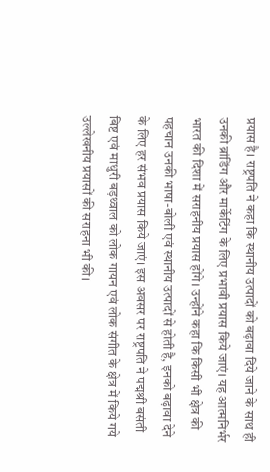प्रयास है। राष्ट्रपति ने कहा कि स्थानीय उत्पादों को बढ़ावा दिये जाने के साथ ही उनकी ब्रांडिंग और मार्केटिंग के लिए प्रभावी प्रयास किये जाएं। यह आत्मनिर्भर भारत की दिशा में सराहनीय प्रयास होंगे। उन्होंने कहा कि किसी भी क्षेत्र की पहचान उनकी भाषा-बोली एवं स्थानीय उत्पादों से होती है, इनको बढ़ावा देने के लिए हर संभव प्रयास किये जाएं। इस अवसर पर राष्ट्रपति ने पद्मश्री बसंती बिष्ट एवं माधुरी बड़थ्वाल को लोक गायन एवं लोक संगीत के क्षेत्र में किये गये उल्लेखनीय प्रयासों की सराहना भी की।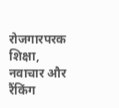रोजगारपरक शिक्षा, नवाचार और रैंकिंग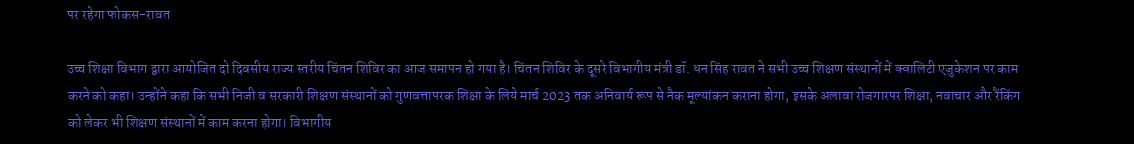पर रहेगा फोकस-रावत

उच्च शिक्षा विभाग द्वारा आयोजित दो दिवसीय राज्य स्तरीय चिंतन शिविर का आज समापन हो गया है। चिंतन शिविर के दूसरे विभागीय मंत्री डॉ. धन सिंह रावत ने सभी उच्च शिक्षण संस्थानों में क्वालिटी एजुकेशन पर काम करने को कहा। उन्होंने कहा कि सभी निजी व सरकारी शिक्षण संस्थानों को गुणवत्तापरक शिक्षा के लिये मार्च 2023 तक अनिवार्य रूप से नैक मूल्यांकन कराना होगा, इसके अलावा रोजगारपर शिक्षा, नवाचार और रैंकिंग को लेकर भी शिक्षण संस्थानों में काम करना होगा। विभागीय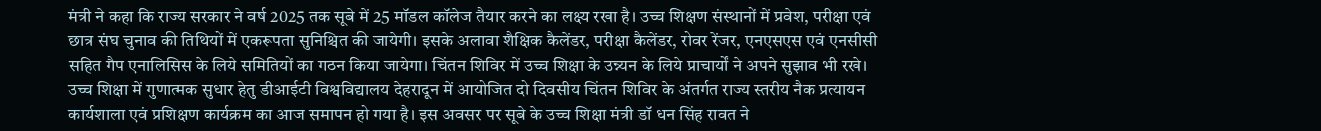मंत्री ने कहा कि राज्य सरकार ने वर्ष 2025 तक सूबे में 25 मॉडल कॉलेज तैयार करने का लक्ष्य रखा है। उच्च शिक्षण संस्थानों में प्रवेश, परीक्षा एवं छात्र संघ चुनाव की तिथियों में एकरूपता सुनिश्चित की जायेगी। इसके अलावा शैक्षिक कैलेंडर, परीक्षा कैलेंडर, रोवर रेंजर, एनएसएस एवं एनसीसी सहित गैप एनालिसिस के लिये समितियों का गठन किया जायेगा। चिंतन शिविर में उच्च शिक्षा के उन्न्यन के लिये प्राचार्यों ने अपने सुझाव भी रखे।
उच्च शिक्षा में गुणात्मक सुधार हेतु डीआईटी विश्वविद्यालय देहरादून में आयोजित दो दिवसीय चिंतन शिविर के अंतर्गत राज्य स्तरीय नैक प्रत्यायन कार्यशाला एवं प्रशिक्षण कार्यक्रम का आज समापन हो गया है। इस अवसर पर सूबे के उच्च शिक्षा मंत्री डॉ धन सिंह रावत ने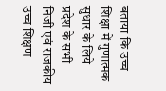बताया कि उच्च शिक्षा में गुणात्मक सुधार के लिये प्रदेश के सभी निजी एवं राजकीय उच्च शिक्षण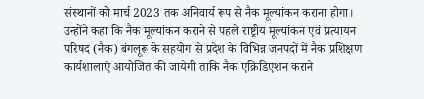संस्थानों को मार्च 2023 तक अनिवार्य रूप से नैक मूल्यांकन कराना होगा। उन्होंने कहा कि नैक मूल्यांकन कराने से पहले राष्ट्रीय मूल्यांकन एवं प्रत्यायन परिषद (नैक) बंगलूरू के सहयोग से प्रदेश के विभिन्न जनपदों में नैक प्रशिक्षण कार्यशालाएं आयोजित की जायेगी ताकि नैक एक्रिडिएशन कराने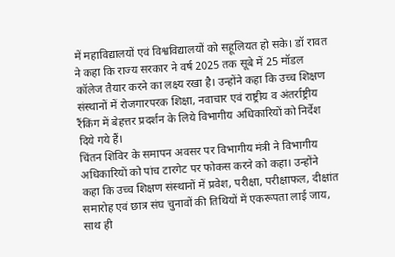में महाविद्यालयों एवं विश्वविद्यालयों को सहूलियत हो सके। डॉ रावत ने कहा कि राज्य सरकार ने वर्ष 2025 तक सूबे में 25 मॉडल कॉलेज तैयार करने का लक्ष्य रखा है। उन्होंने कहा कि उच्च शिक्षण संस्थानों में रोजगारपरक शिक्षा, नवाचार एवं राष्ट्रीय व अंतर्राष्ट्रीय रैंकिंग में बेहत्तर प्रदर्शन के लिये विभागीय अधिकारियों को निर्देश दिये गये हैं।
चिंतन शिविर के समापन अवसर पर विभागीय मंत्री ने विभागीय अधिकारियों को पांच टारगेट पर फोकस करने को कहा। उन्होंने कहा कि उच्च शिक्षण संस्थानों में प्रवेश, परीक्षा, परीक्षाफल, दीक्षांत समारोह एवं छात्र संघ चुनावों की तिथियों में एकरूपता लाई जाय, साथ ही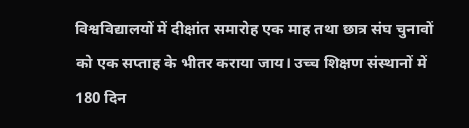विश्वविद्यालयों में दीक्षांत समारोह एक माह तथा छात्र संघ चुनावों को एक सप्ताह के भीतर कराया जाय। उच्च शिक्षण संस्थानों में 180 दिन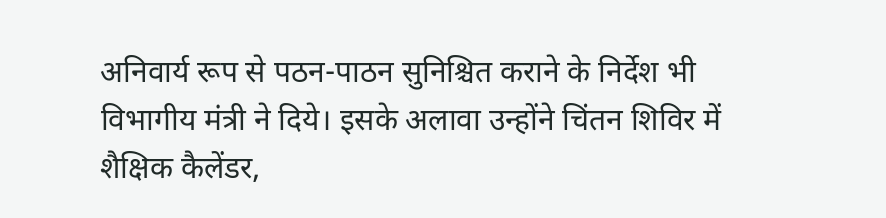अनिवार्य रूप से पठन-पाठन सुनिश्चित कराने के निर्देश भी विभागीय मंत्री ने दिये। इसके अलावा उन्होंने चिंतन शिविर में शैक्षिक कैलेंडर,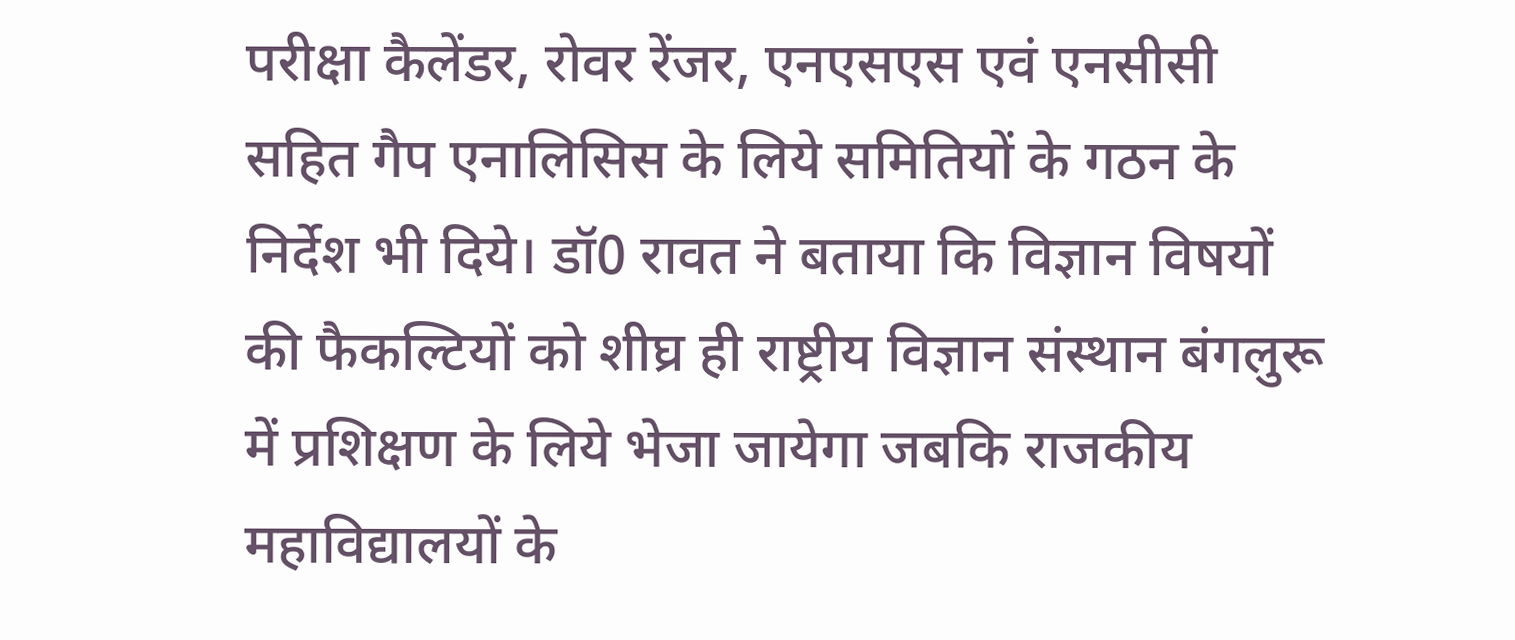परीक्षा कैलेंडर, रोवर रेंजर, एनएसएस एवं एनसीसी सहित गैप एनालिसिस के लिये समितियों के गठन के निर्देश भी दिये। डॉ0 रावत ने बताया कि विज्ञान विषयों की फैकल्टियों को शीघ्र ही राष्ट्रीय विज्ञान संस्थान बंगलुरू में प्रशिक्षण के लिये भेजा जायेगा जबकि राजकीय महाविद्यालयों के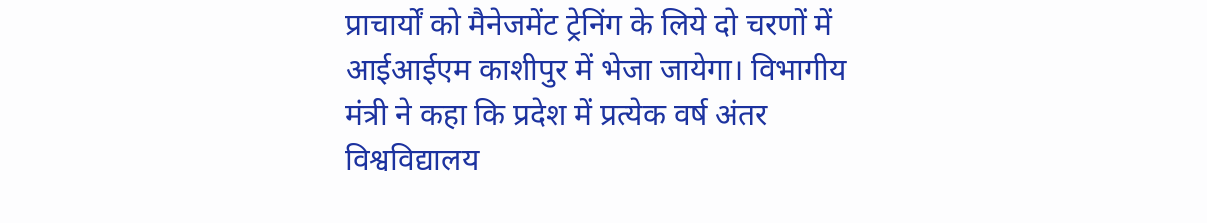प्राचार्यों को मैनेजमेंट ट्रेनिंग के लिये दो चरणों में आईआईएम काशीपुर में भेजा जायेगा। विभागीय मंत्री ने कहा कि प्रदेश में प्रत्येक वर्ष अंतर विश्वविद्यालय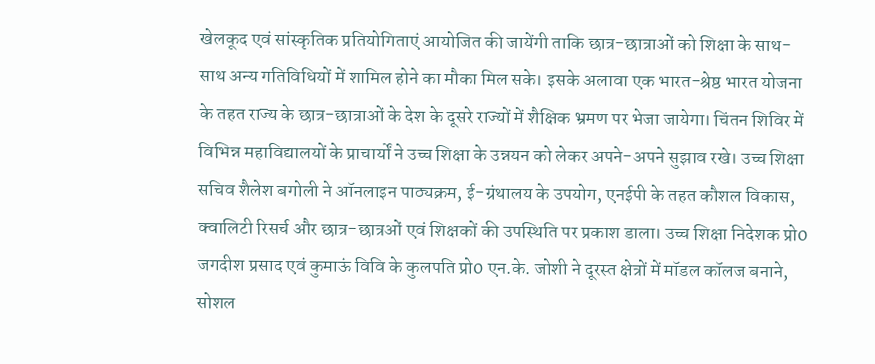खेलकूद एवं सांस्कृतिक प्रतियोगिताएं आयोजित की जायेंगी ताकि छात्र-छात्राओं को शिक्षा के साथ-साथ अन्य गतिविधियों में शामिल होने का मौका मिल सके। इसके अलावा एक भारत-श्रेष्ठ भारत योजना के तहत राज्य के छात्र-छात्राओं के देश के दूसरे राज्यों में शैक्षिक भ्रमण पर भेजा जायेगा। चिंतन शिविर में विभिन्न महाविद्यालयों के प्राचार्यों ने उच्च शिक्षा के उन्नयन को लेकर अपने-अपने सुझाव रखे। उच्च शिक्षा सचिव शैलेश बगोली ने ऑनलाइन पाठ्यक्रम, ई-ग्रंथालय के उपयोग, एनईपी के तहत कौशल विकास, क्वालिटी रिसर्च और छात्र-छात्रओं एवं शिक्षकों की उपस्थिति पर प्रकाश डाला। उच्च शिक्षा निदेशक प्रो0 जगदीश प्रसाद एवं कुमाऊं विवि के कुलपति प्रो0 एन.के. जोशी ने दूरस्त क्षेत्रों में मॉडल कॉलज बनाने, सोशल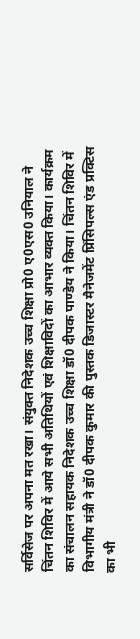सर्विसेज पर अपना मत रखा। संयुक्त निदेशक उच्च शिक्षा प्रो0 ए0एस0 उनियाल ने चिंतन शिविर में आये सभी अतिथियों एवं शिक्षाविदों का आभार व्यक्त किया। कार्यक्रम का संचालन सहायक निदेशक उच्च शिक्षा डॉ0 दीपक पाण्डेय ने किया। चिंतन शिविर में विभागीय मंत्री ने डॉ0 दीपक कुमार की पुस्तक डिजास्टर मैनेजमेंट प्रिंसिपल्स एंड प्रक्टिस का भी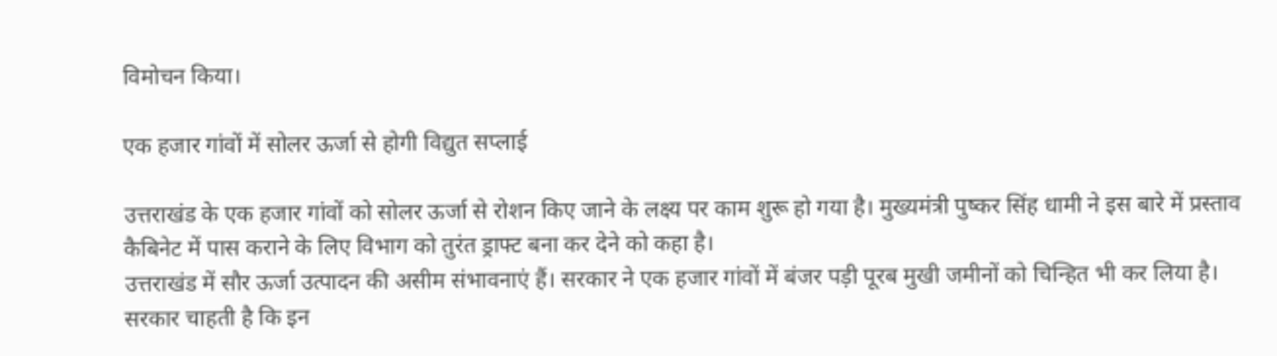विमोचन किया।

एक हजार गांवों में सोलर ऊर्जा से होगी विद्युत सप्लाई

उत्तराखंड के एक हजार गांवों को सोलर ऊर्जा से रोशन किए जाने के लक्ष्य पर काम शुरू हो गया है। मुख्यमंत्री पुष्कर सिंह धामी ने इस बारे में प्रस्ताव कैबिनेट में पास कराने के लिए विभाग को तुरंत ड्राफ्ट बना कर देने को कहा है।
उत्तराखंड में सौर ऊर्जा उत्पादन की असीम संभावनाएं हैं। सरकार ने एक हजार गांवों में बंजर पड़ी पूरब मुखी जमीनों को चिन्हित भी कर लिया है। सरकार चाहती है कि इन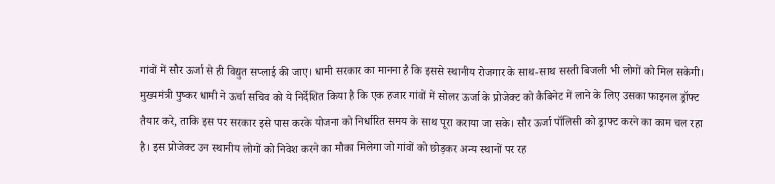गांवों में सौर ऊर्जा से ही विद्युत सप्लाई की जाए। धामी सरकार का मानना है कि इससे स्थानीय रोजगार के साथ-साथ सस्ती बिजली भी लोगों को मिल सकेगी।
मुख्यमंत्री पुष्कर धामी ने ऊर्चा सचिव को ये निर्देशित किया है कि एक हजार गांवों में सोलर ऊर्जा के प्रोजेक्ट को कैबिनेट में लाने के लिए उसका फाइनल ड्रॉफ्ट तैयार करे, ताकि इस पर सरकार इसे पास करके योजना को निर्धारित समय के साथ पूरा कराया जा सके। सौर ऊर्जा पॉलिसी को ड्राफ्ट करने का काम चल रहा है। इस प्रोजेक्ट उन स्थानीय लोगों को निवेश करने का मौका मिलेगा जो गांवों को छोड़कर अन्य स्थानों पर रह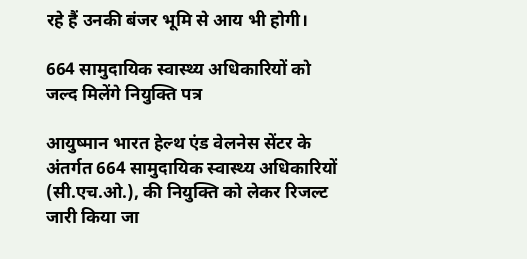रहे हैं उनकी बंजर भूमि से आय भी होगी।

664 सामुदायिक स्वास्थ्य अधिकारियों को जल्द मिलेंगे नियुक्ति पत्र

आयुष्मान भारत हेल्थ एंड वेलनेस सेंटर के अंतर्गत 664 सामुदायिक स्वास्थ्य अधिकारियों (सी.एच.ओ.), की नियुक्ति को लेकर रिजल्ट जारी किया जा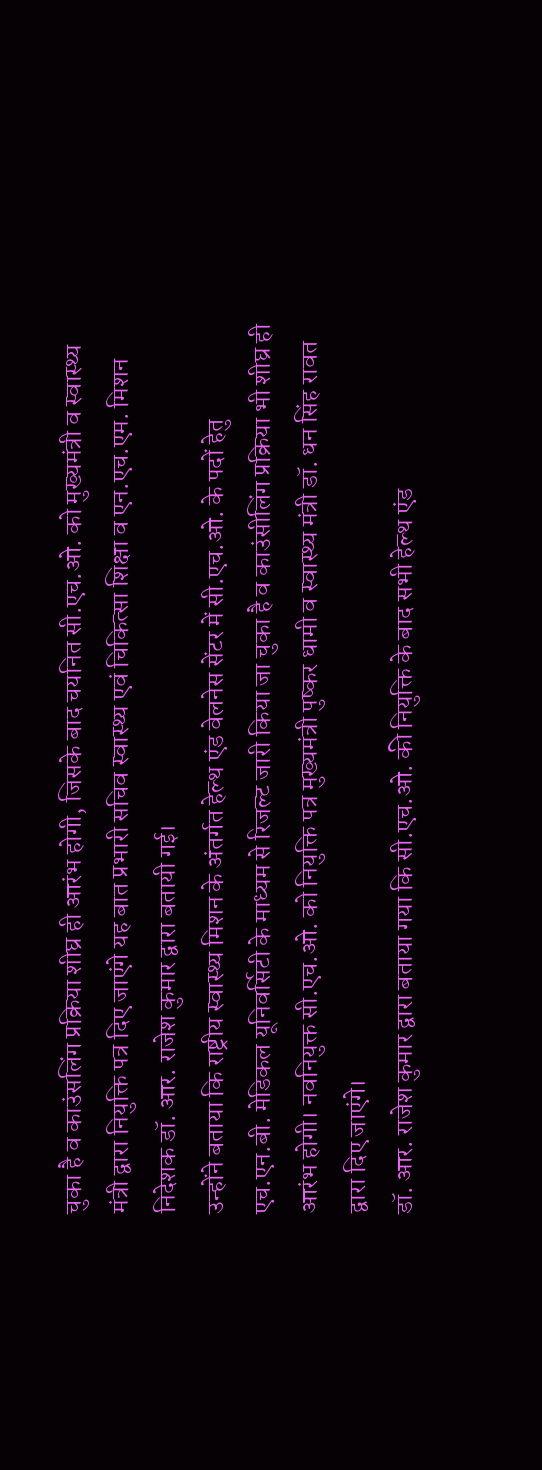चुका है व काउंसलिंग प्रक्रिया शीघ्र ही आरंभ होगी, जिसके बाद चयनित सी.एच.ओ. को मुख्यमंत्री व स्वास्थ्य मंत्री द्वारा नियुक्ति पत्र दिए जाएंगे यह बात प्रभारी सचिव स्वास्थ्य एवं चिकित्सा शिक्षा व एन.एच.एम. मिशन निदेशक डॉ. आर. राजेश कुमार द्वारा बतायी गई।
उन्होंने बताया कि राष्ट्रीय स्वास्थ्य मिशन के अंतर्गत हेल्थ एंड वेलनेस सेंटर में सी.एच.ओ. के पदों हेतु एच.एन.बी. मेडिकल यूनिवर्सिटी के माध्यम से रिजल्ट जारी किया जा चुका है व काउंसीलिंग प्रक्रिया भी शीघ्र ही आरंभ होगी। नवनियुक्त सी.एच.ओ. को नियुक्ति पत्र मुख्यमंत्री पुष्कर धामी व स्वास्थ्य मंत्री डॉ. धन सिंह रावत द्वारा दिए जाएंगे।
डॉ. आर. राजेश कुमार द्वारा बताया गया कि सी.एच.ओ. की नियुक्ति के बाद सभी हेल्थ एंड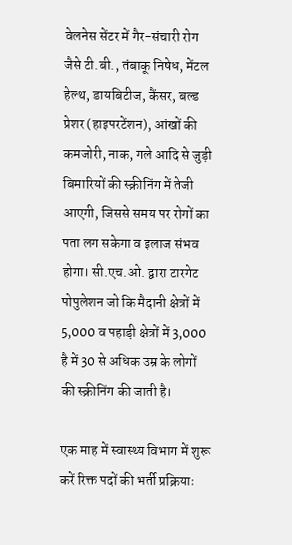वेलनेस सेंटर में गैर-संचारी रोग जैसे टी.बी., तंबाकू निषेध, मेंटल हेल्थ, डायबिटीज, कैंसर, बल्ड प्रेशर (हाइपरटेंशन), आंखों की कमजोरी, नाक, गले आदि से जुड़ी बिमारियों की स्क्रीनिंग में तेजी आएगी, जिससे समय पर रोगों का पता लग सकेगा व इलाज संभव होगा। सी.एच.ओ. द्वारा टारगेट पोपुलेशन जो कि मैदानी क्षेत्रों में 5,000 व पहाड़ी क्षेत्रों में 3,000 है में 30 से अधिक उम्र के लोगों की स्क्रीनिंग की जाती है।

एक माह में स्वास्थ्य विभाग में शुरू करें रिक्त पदों की भर्ती प्रक्रियाः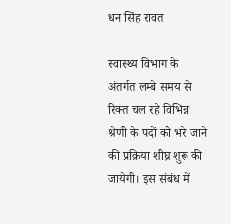धन सिंह रावत

स्वास्थ्य विभाग के अंतर्गत लम्बे समय से रिक्त चल रहे विभिन्न श्रेणी के पदों को भरे जाने की प्रक्रिया शीघ्र शुरू की जायेगी। इस संबंध में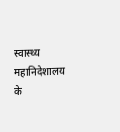स्वास्थ्य महानिदेशालय के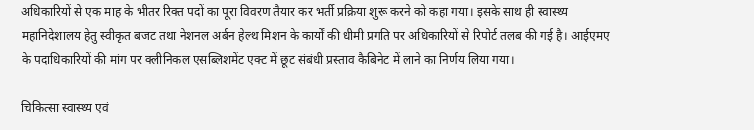अधिकारियों से एक माह के भीतर रिक्त पदों का पूरा विवरण तैयार कर भर्ती प्रक्रिया शुरू करने को कहा गया। इसके साथ ही स्वास्थ्य महानिदेशालय हेतु स्वीकृत बजट तथा नेशनल अर्बन हेल्थ मिशन के कार्यों की धीमी प्रगति पर अधिकारियों से रिपोर्ट तलब की गई है। आईएमए के पदाधिकारियों की मांग पर क्लीनिकल एसब्लिशमेंट एक्ट में छूट संबंधी प्रस्ताव कैबिनेट में लाने का निर्णय लिया गया।

चिकित्सा स्वास्थ्य एवं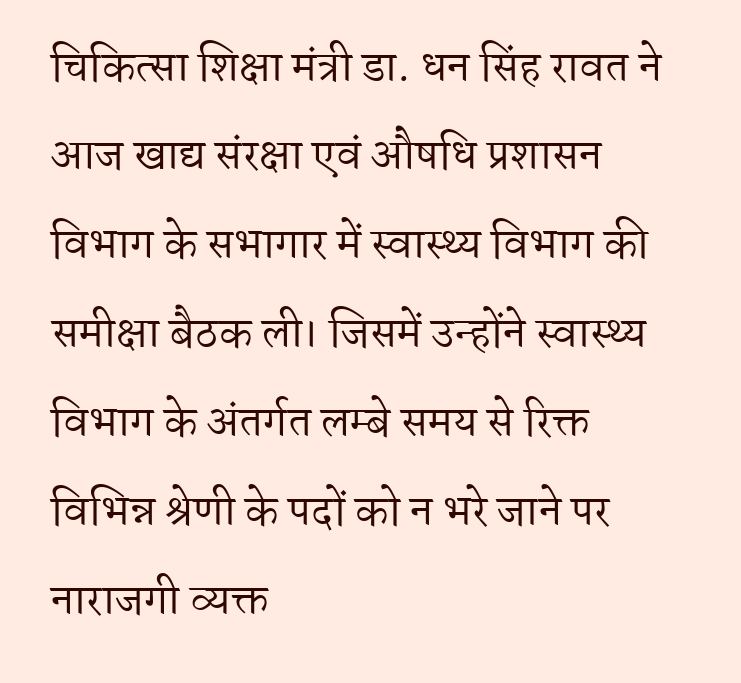चिकित्सा शिक्षा मंत्री डा. धन सिंह रावत ने आज खाद्य संरक्षा एवं औषधि प्रशासन विभाग के सभागार में स्वास्थ्य विभाग की समीक्षा बैठक ली। जिसमें उन्होंने स्वास्थ्य विभाग के अंतर्गत लम्बे समय से रिक्त विभिन्न श्रेणी के पदों को न भरे जाने पर नाराजगी व्यक्त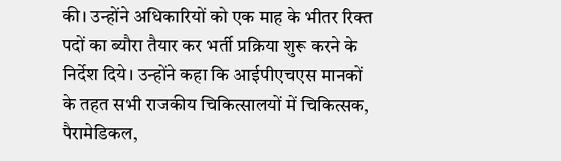की। उन्होंने अधिकारियों को एक माह के भीतर रिक्त पदों का ब्यौरा तैयार कर भर्ती प्रक्रिया शुरू करने के निर्देश दिये। उन्होंने कहा कि आईपीएचएस मानकों के तहत सभी राजकीय चिकित्सालयों में चिकित्सक, पैरामेडिकल,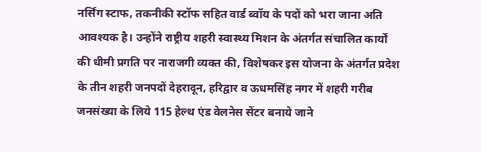नर्सिंग स्टाफ, तकनीकी स्टॉफ सहित वार्ड ब्वॉय के पदों को भरा जाना अति आवश्यक है। उन्होंने राष्ट्रीय शहरी स्वास्थ्य मिशन के अंतर्गत संचालित कार्यों की धीमी प्रगति पर नाराजगी व्यक्त की, विशेषकर इस योजना के अंतर्गत प्रदेश के तीन शहरी जनपदों देहरादून, हरिद्वार व ऊधमसिंह नगर में शहरी गरीब जनसंख्या के लिये 115 हेल्थ एंड वेलनेस सेंटर बनाये जाने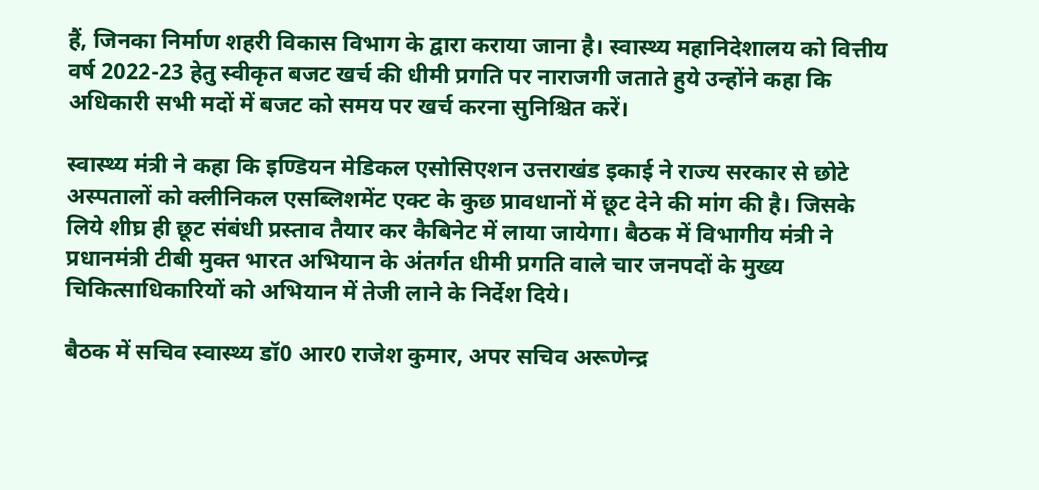हैं, जिनका निर्माण शहरी विकास विभाग के द्वारा कराया जाना है। स्वास्थ्य महानिदेशालय को वित्तीय वर्ष 2022-23 हेतु स्वीकृत बजट खर्च की धीमी प्रगति पर नाराजगी जताते हुये उन्होंने कहा कि अधिकारी सभी मदों में बजट को समय पर खर्च करना सुनिश्चित करें।

स्वास्थ्य मंत्री ने कहा कि इण्डियन मेडिकल एसोसिएशन उत्तराखंड इकाई ने राज्य सरकार से छोटे अस्पतालों को क्लीनिकल एसब्लिशमेंट एक्ट के कुछ प्रावधानों में छूट देने की मांग की है। जिसके लिये शीघ्र ही छूट संबंधी प्रस्ताव तैयार कर कैबिनेट में लाया जायेगा। बैठक में विभागीय मंत्री ने प्रधानमंत्री टीबी मुक्त भारत अभियान के अंतर्गत धीमी प्रगति वाले चार जनपदों के मुख्य चिकित्साधिकारियों को अभियान में तेजी लाने के निर्देश दिये।

बैठक में सचिव स्वास्थ्य डॉ0 आर0 राजेश कुमार, अपर सचिव अरूणेन्द्र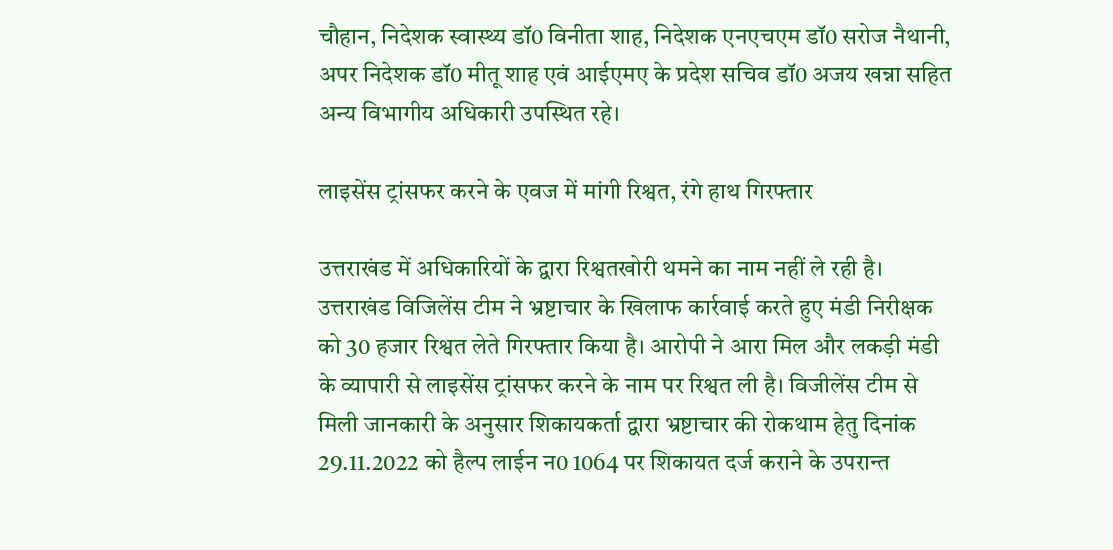चौहान, निदेशक स्वास्थ्य डॉ0 विनीता शाह, निदेशक एनएचएम डॉ0 सरोज नैथानी, अपर निदेशक डॉ0 मीतू शाह एवं आईएमए के प्रदेश सचिव डॉ0 अजय खन्ना सहित अन्य विभागीय अधिकारी उपस्थित रहे।

लाइसेंस ट्रांसफर करने के एवज में मांगी रिश्वत, रंगे हाथ गिरफ्तार

उत्तराखंड में अधिकारियों के द्वारा रिश्वतखोरी थमने का नाम नहीं ले रही है। उत्तराखंड विजिलेंस टीम ने भ्रष्टाचार के खिलाफ कार्रवाई करते हुए मंडी निरीक्षक को 30 हजार रिश्वत लेते गिरफ्तार किया है। आरोपी ने आरा मिल और लकड़ी मंडी के व्यापारी से लाइसेंस ट्रांसफर करने के नाम पर रिश्वत ली है। विजीलेंस टीम से मिली जानकारी के अनुसार शिकायकर्ता द्वारा भ्रष्टाचार की रोकथाम हेतु दिनांक 29.11.2022 को हैल्प लाईन न0 1064 पर शिकायत दर्ज कराने के उपरान्त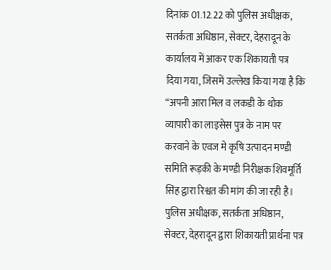दिनांक 01.12.22 को पुलिस अधीक्षक, सतर्कता अधिष्ठान, सेक्टर, देहरादून के कार्यालय में आकर एक शिकायती पत्र दिया गया, जिसमें उल्लेख किया गया है कि “अपनी आरा मिल व लकडी के थोक व्यापारी का लाइसेस पुत्र के नाम पर करवाने के एवज मे कृषि उत्पादन मण्डी समिति रूड़की के मण्डी निरीक्षक शिवमूर्ति सिंह द्वारा रिश्वत की मांग की जा रही है। पुलिस अधीक्षक, सतर्कता अधिष्ठान, सेक्टर, देहरादून द्वारा शिकायती प्रार्थना पत्र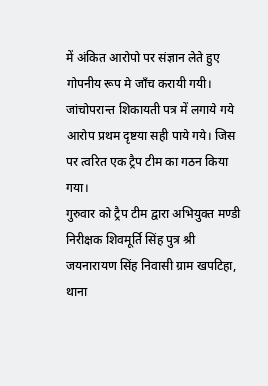में अंकित आरोपो पर संज्ञान लेते हुए गोपनीय रूप मे जाँच करायी गयी। जांचोपरान्त शिकायती पत्र में लगाये गये आरोप प्रथम दृष्टया सही पाये गये। जिस पर त्वरित एक ट्रैप टीम का गठन किया गया।
गुरुवार को ट्रैप टीम द्वारा अभियुक्त मण्डी निरीक्षक शिवमूर्ति सिंह पुत्र श्री जयनारायण सिंह निवासी ग्राम खपटिहा, थाना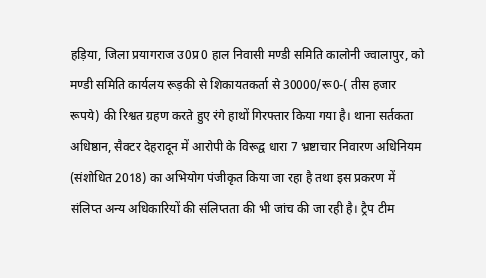हड़िया, जिला प्रयागराज उ0प्र0 हाल निवासी मण्डी समिति कालोनी ज्वालापुर, को मण्डी समिति कार्यलय रूड़की से शिकायतकर्ता से 30000/रू0-( तीस हजार रूपये) की रिश्वत ग्रहण करते हुए रंगे हाथों गिरफ्तार किया गया है। थाना सर्तकता अधिष्ठान, सैक्टर देहरादून में आरोपी के विरूद्व धारा 7 भ्रष्टाचार निवारण अधिनियम (संशोधित 2018) का अभियोग पंजीकृत किया जा रहा है तथा इस प्रकरण में संलिप्त अन्य अधिकारियों की संलिप्तता की भी जांच की जा रही है। ट्रैप टीम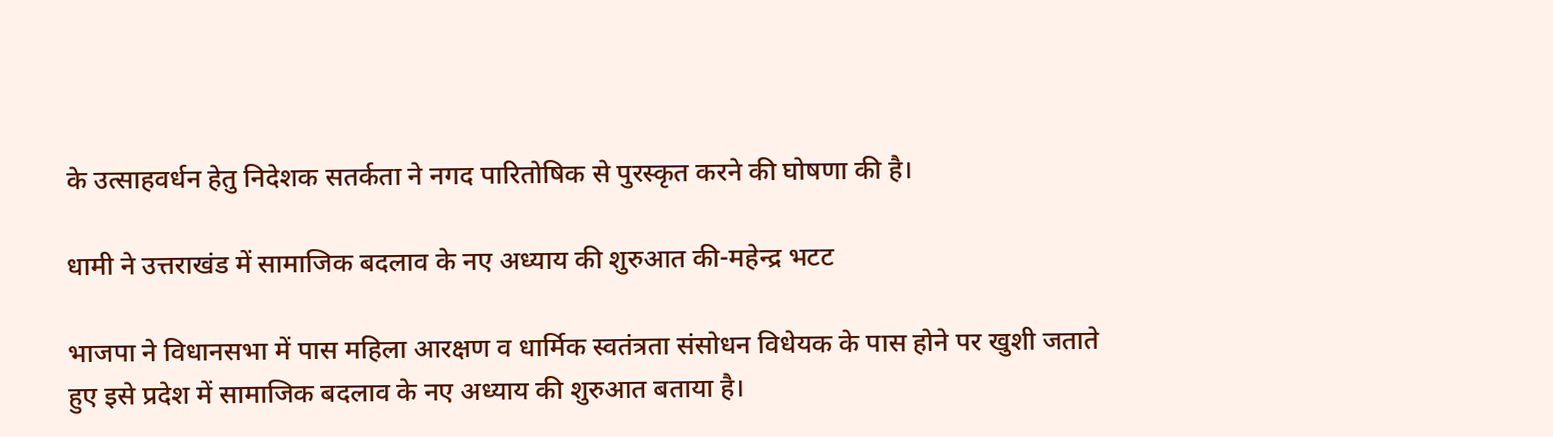के उत्साहवर्धन हेतु निदेशक सतर्कता ने नगद पारितोषिक से पुरस्कृत करने की घोषणा की है।

धामी ने उत्तराखंड में सामाजिक बदलाव के नए अध्याय की शुरुआत की-महेन्द्र भटट

भाजपा ने विधानसभा में पास महिला आरक्षण व धार्मिक स्वतंत्रता संसोधन विधेयक के पास होने पर खुशी जताते हुए इसे प्रदेश में सामाजिक बदलाव के नए अध्याय की शुरुआत बताया है।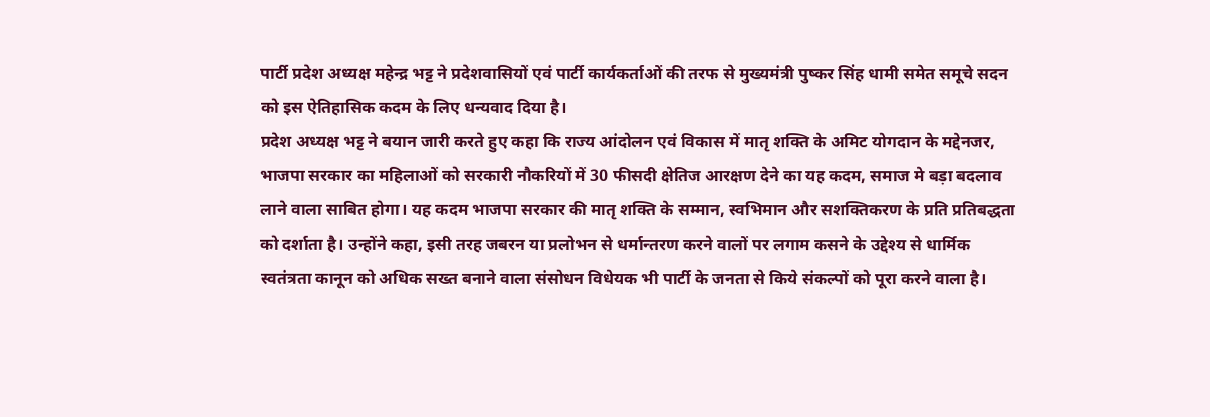पार्टी प्रदेश अध्यक्ष महेन्द्र भट्ट ने प्रदेशवासियों एवं पार्टी कार्यकर्ताओं की तरफ से मुख्यमंत्री पुष्कर सिंह धामी समेत समूचे सदन को इस ऐतिहासिक कदम के लिए धन्यवाद दिया है।
प्रदेश अध्यक्ष भट्ट ने बयान जारी करते हुए कहा कि राज्य आंदोलन एवं विकास में मातृ शक्ति के अमिट योगदान के मद्देनजर, भाजपा सरकार का महिलाओं को सरकारी नौकरियों में 30 फीसदी क्षेतिज आरक्षण देने का यह कदम, समाज मे बड़ा बदलाव लाने वाला साबित होगा। यह कदम भाजपा सरकार की मातृ शक्ति के सम्मान, स्वभिमान और सशक्तिकरण के प्रति प्रतिबद्धता को दर्शाता है। उन्होंने कहा, इसी तरह जबरन या प्रलोभन से धर्मान्तरण करने वालों पर लगाम कसने के उद्देश्य से धार्मिक स्वतंत्रता कानून को अधिक सख्त बनाने वाला संसोधन विधेयक भी पार्टी के जनता से किये संकल्पों को पूरा करने वाला है।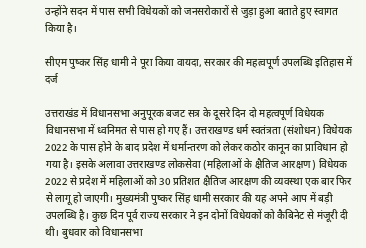उन्होंने सदन में पास सभी विधेयकों को जनसरोकारों से जुड़ा हुआ बताते हुए स्वागत किया है।

सीएम पुष्कर सिंह धामी ने पूरा किया वायदा, सरकार की महत्वपूर्ण उपलब्धि इतिहास में दर्ज

उत्तराखंड में विधानसभा अनुपूरक बजट सत्र के दूसरे दिन दो महत्वपूर्ण विधेयक विधानसभा में ध्वनिमत से पास हो गए हैं। उत्तराखण्ड धर्म स्वतंत्रता (संशोधन) विधेयक 2022 के पास होने के बाद प्रदेश में धर्मान्तरण को लेकर कठोर कानून का प्राविधान हो गया है। इसके अलावा उत्तराखण्ड लोकसेवा (महिलाओं के क्षैतिज आरक्षण) विधेयक 2022 से प्रदेश में महिलाओं को 30 प्रतिशत क्षैतिज आरक्षण की व्यवस्था एक बार फिर से लागू हो जाएगी। मुख्यमंत्री पुष्कर सिंह धामी सरकार की यह अपने आप में बड़ी उपलब्धि है। कुछ दिन पूर्व राज्य सरकार ने इन दोनों विधेयकों को कैबिनेट से मंजूरी दी थी। बुधवार को विधानसभा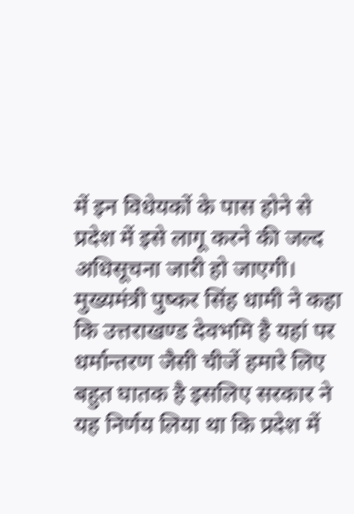में इन विधेयकों के पास होने से प्रदेश में इसे लागू करने की जल्द अधिसूचना जारी हो जाएगी।
मुख्यमंत्री पुष्कर सिंह धामी ने कहा कि उत्तराखण्ड देवभमि है यहां पर धर्मान्तरण जैसी चीजें हमारे लिए बहुत घातक है इसलिए सरकार ने यह निर्णय लिया था कि प्रदेश में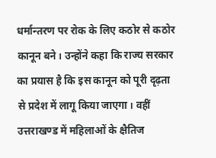धर्मान्तरण पर रोक के लिए कठोर से कठोर कानून बने। उन्होंने कहा कि राज्य सरकार का प्रयास है कि इस कानून को पूरी दृढ़ता से प्रदेश में लागू किया जाएगा। वहीं उत्तराखण्ड में महिलाओं के क्षैतिज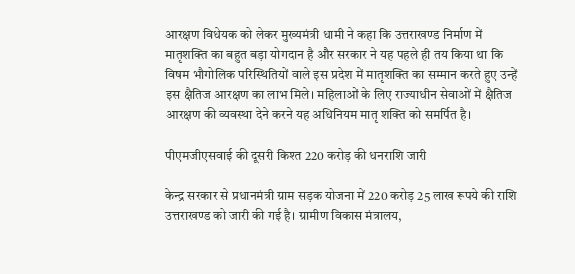आरक्षण विधेयक को लेकर मुख्यमंत्री धामी ने कहा कि उत्तराखण्ड निर्माण में मातृशक्ति का बहुत बड़ा योगदान है और सरकार ने यह पहले ही तय किया था कि विषम भौगोलिक परिस्थितियों वाले इस प्रदेश में मातृशक्ति का सम्मान करते हुए उन्हें इस क्षैतिज आरक्षण का लाभ मिले। महिलाओं के लिए राज्याधीन सेवाओं में क्षैतिज आरक्षण की व्यवस्था देने करने यह अधिनियम मातृ शक्ति को समर्पित है।

पीएमजीएसवाई की दूसरी किश्त 220 करोड़ की धनराशि जारी

केन्द्र सरकार से प्रधानमंत्री ग्राम सड़क योजना में 220 करोड़ 25 लाख रूपये की राशि उत्तराखण्ड को जारी की गई है। ग्रामीण विकास मंत्रालय,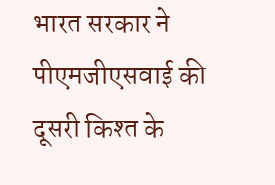भारत सरकार ने पीएमजीएसवाई की दूसरी किश्त के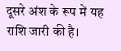दूसरे अंश के रूप में यह राशि जारी की है।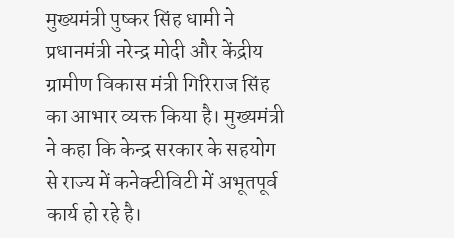मुख्यमंत्री पुष्कर सिंह धामी ने प्रधानमंत्री नरेन्द्र मोदी और केंद्रीय ग्रामीण विकास मंत्री गिरिराज सिंह का आभार व्यक्त किया है। मुख्यमंत्री ने कहा कि केन्द्र सरकार के सहयोग से राज्य में कनेक्टीविटी में अभूतपूर्व कार्य हो रहे है।